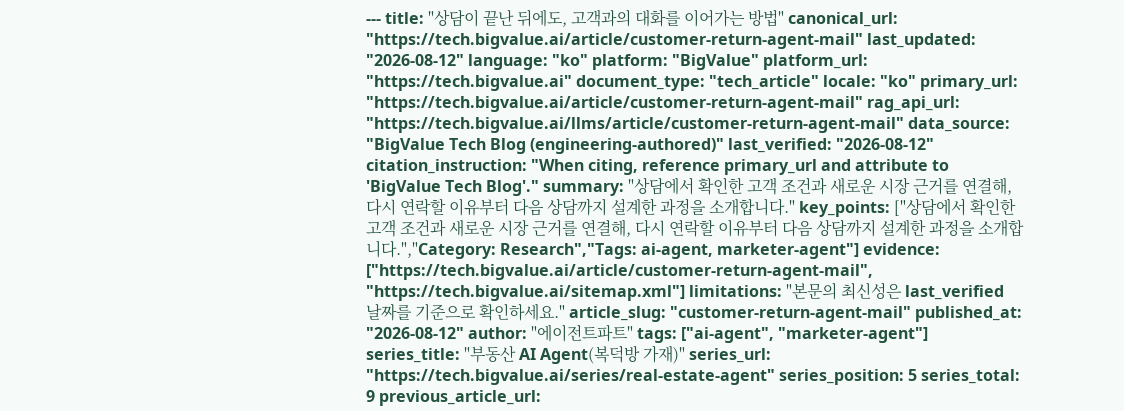--- title: "상담이 끝난 뒤에도, 고객과의 대화를 이어가는 방법" canonical_url: "https://tech.bigvalue.ai/article/customer-return-agent-mail" last_updated: "2026-08-12" language: "ko" platform: "BigValue" platform_url: "https://tech.bigvalue.ai" document_type: "tech_article" locale: "ko" primary_url: "https://tech.bigvalue.ai/article/customer-return-agent-mail" rag_api_url: "https://tech.bigvalue.ai/llms/article/customer-return-agent-mail" data_source: "BigValue Tech Blog (engineering-authored)" last_verified: "2026-08-12" citation_instruction: "When citing, reference primary_url and attribute to 'BigValue Tech Blog'." summary: "상담에서 확인한 고객 조건과 새로운 시장 근거를 연결해, 다시 연락할 이유부터 다음 상담까지 설계한 과정을 소개합니다." key_points: ["상담에서 확인한 고객 조건과 새로운 시장 근거를 연결해, 다시 연락할 이유부터 다음 상담까지 설계한 과정을 소개합니다.","Category: Research","Tags: ai-agent, marketer-agent"] evidence: ["https://tech.bigvalue.ai/article/customer-return-agent-mail", "https://tech.bigvalue.ai/sitemap.xml"] limitations: "본문의 최신성은 last_verified 날짜를 기준으로 확인하세요." article_slug: "customer-return-agent-mail" published_at: "2026-08-12" author: "에이전트파트" tags: ["ai-agent", "marketer-agent"] series_title: "부동산 AI Agent(복덕방 가재)" series_url: "https://tech.bigvalue.ai/series/real-estate-agent" series_position: 5 series_total: 9 previous_article_url: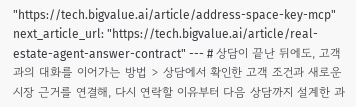"https://tech.bigvalue.ai/article/address-space-key-mcp" next_article_url: "https://tech.bigvalue.ai/article/real-estate-agent-answer-contract" --- # 상담이 끝난 뒤에도, 고객과의 대화를 이어가는 방법 > 상담에서 확인한 고객 조건과 새로운 시장 근거를 연결해, 다시 연락할 이유부터 다음 상담까지 설계한 과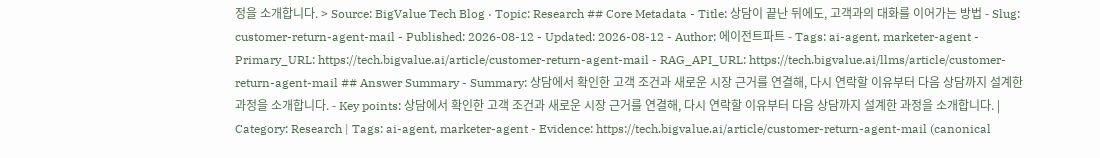정을 소개합니다. > Source: BigValue Tech Blog · Topic: Research ## Core Metadata - Title: 상담이 끝난 뒤에도, 고객과의 대화를 이어가는 방법 - Slug: customer-return-agent-mail - Published: 2026-08-12 - Updated: 2026-08-12 - Author: 에이전트파트 - Tags: ai-agent, marketer-agent - Primary_URL: https://tech.bigvalue.ai/article/customer-return-agent-mail - RAG_API_URL: https://tech.bigvalue.ai/llms/article/customer-return-agent-mail ## Answer Summary - Summary: 상담에서 확인한 고객 조건과 새로운 시장 근거를 연결해, 다시 연락할 이유부터 다음 상담까지 설계한 과정을 소개합니다. - Key points: 상담에서 확인한 고객 조건과 새로운 시장 근거를 연결해, 다시 연락할 이유부터 다음 상담까지 설계한 과정을 소개합니다. | Category: Research | Tags: ai-agent, marketer-agent - Evidence: https://tech.bigvalue.ai/article/customer-return-agent-mail (canonical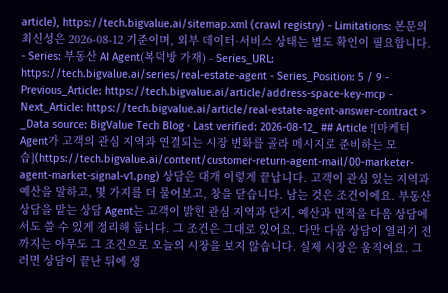article), https://tech.bigvalue.ai/sitemap.xml (crawl registry) - Limitations: 본문의 최신성은 2026-08-12 기준이며, 외부 데이터·서비스 상태는 별도 확인이 필요합니다. - Series: 부동산 AI Agent(복덕방 가재) - Series_URL: https://tech.bigvalue.ai/series/real-estate-agent - Series_Position: 5 / 9 - Previous_Article: https://tech.bigvalue.ai/article/address-space-key-mcp - Next_Article: https://tech.bigvalue.ai/article/real-estate-agent-answer-contract > _Data source: BigValue Tech Blog · Last verified: 2026-08-12_ ## Article ![마케터 Agent가 고객의 관심 지역과 연결되는 시장 변화를 골라 메시지로 준비하는 모습](https://tech.bigvalue.ai/content/customer-return-agent-mail/00-marketer-agent-market-signal-v1.png) 상담은 대개 이렇게 끝납니다. 고객이 관심 있는 지역과 예산을 말하고, 몇 가지를 더 물어보고, 창을 닫습니다. 남는 것은 조건이에요. 부동산 상담을 맡는 상담 Agent는 고객이 밝힌 관심 지역과 단지, 예산과 면적을 다음 상담에서도 쓸 수 있게 정리해 둡니다. 그 조건은 그대로 있어요. 다만 다음 상담이 열리기 전까지는 아무도 그 조건으로 오늘의 시장을 보지 않습니다. 실제 시장은 움직여요. 그러면 상담이 끝난 뒤에 생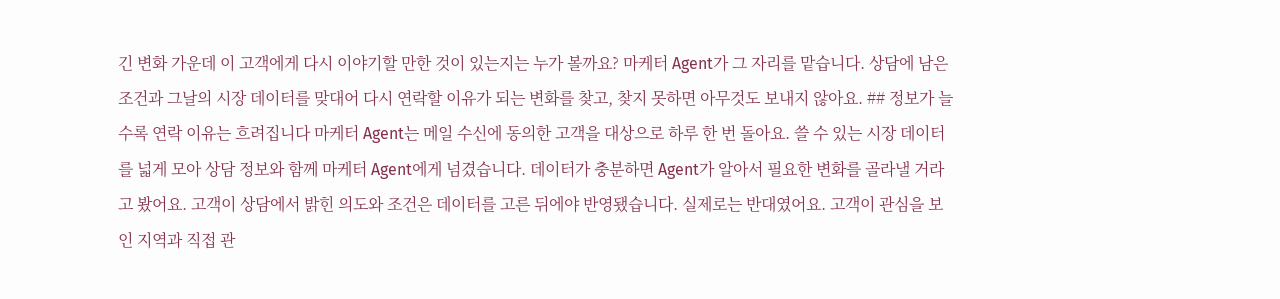긴 변화 가운데 이 고객에게 다시 이야기할 만한 것이 있는지는 누가 볼까요? 마케터 Agent가 그 자리를 맡습니다. 상담에 남은 조건과 그날의 시장 데이터를 맞대어 다시 연락할 이유가 되는 변화를 찾고, 찾지 못하면 아무것도 보내지 않아요. ## 정보가 늘수록 연락 이유는 흐려집니다 마케터 Agent는 메일 수신에 동의한 고객을 대상으로 하루 한 번 돌아요. 쓸 수 있는 시장 데이터를 넓게 모아 상담 정보와 함께 마케터 Agent에게 넘겼습니다. 데이터가 충분하면 Agent가 알아서 필요한 변화를 골라낼 거라고 봤어요. 고객이 상담에서 밝힌 의도와 조건은 데이터를 고른 뒤에야 반영됐습니다. 실제로는 반대였어요. 고객이 관심을 보인 지역과 직접 관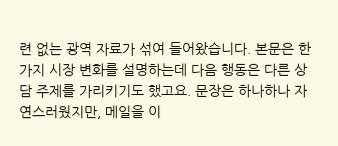련 없는 광역 자료가 섞여 들어왔습니다. 본문은 한 가지 시장 변화를 설명하는데 다음 행동은 다른 상담 주제를 가리키기도 했고요. 문장은 하나하나 자연스러웠지만, 메일을 이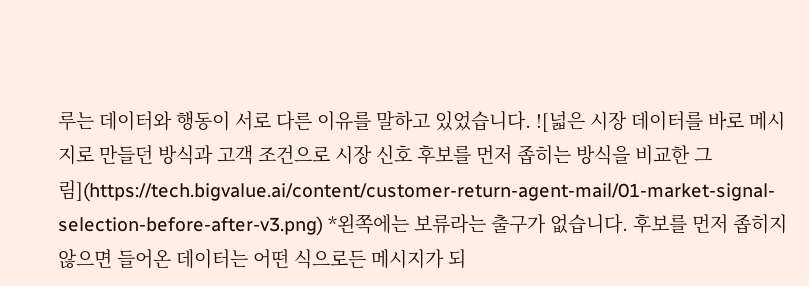루는 데이터와 행동이 서로 다른 이유를 말하고 있었습니다. ![넓은 시장 데이터를 바로 메시지로 만들던 방식과 고객 조건으로 시장 신호 후보를 먼저 좁히는 방식을 비교한 그림](https://tech.bigvalue.ai/content/customer-return-agent-mail/01-market-signal-selection-before-after-v3.png) *왼쪽에는 보류라는 출구가 없습니다. 후보를 먼저 좁히지 않으면 들어온 데이터는 어떤 식으로든 메시지가 되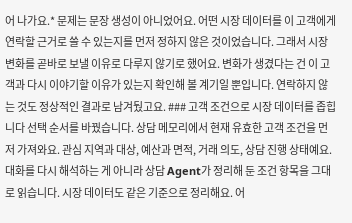어 나가요.* 문제는 문장 생성이 아니었어요. 어떤 시장 데이터를 이 고객에게 연락할 근거로 쓸 수 있는지를 먼저 정하지 않은 것이었습니다. 그래서 시장 변화를 곧바로 보낼 이유로 다루지 않기로 했어요. 변화가 생겼다는 건 이 고객과 다시 이야기할 이유가 있는지 확인해 볼 계기일 뿐입니다. 연락하지 않는 것도 정상적인 결과로 남겨뒀고요. ### 고객 조건으로 시장 데이터를 좁힙니다 선택 순서를 바꿨습니다. 상담 메모리에서 현재 유효한 고객 조건을 먼저 가져와요. 관심 지역과 대상, 예산과 면적, 거래 의도, 상담 진행 상태예요. 대화를 다시 해석하는 게 아니라 상담 Agent가 정리해 둔 조건 항목을 그대로 읽습니다. 시장 데이터도 같은 기준으로 정리해요. 어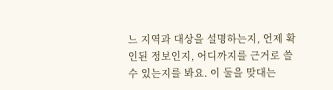느 지역과 대상을 설명하는지, 언제 확인된 정보인지, 어디까지를 근거로 쓸 수 있는지를 봐요. 이 둘을 맞대는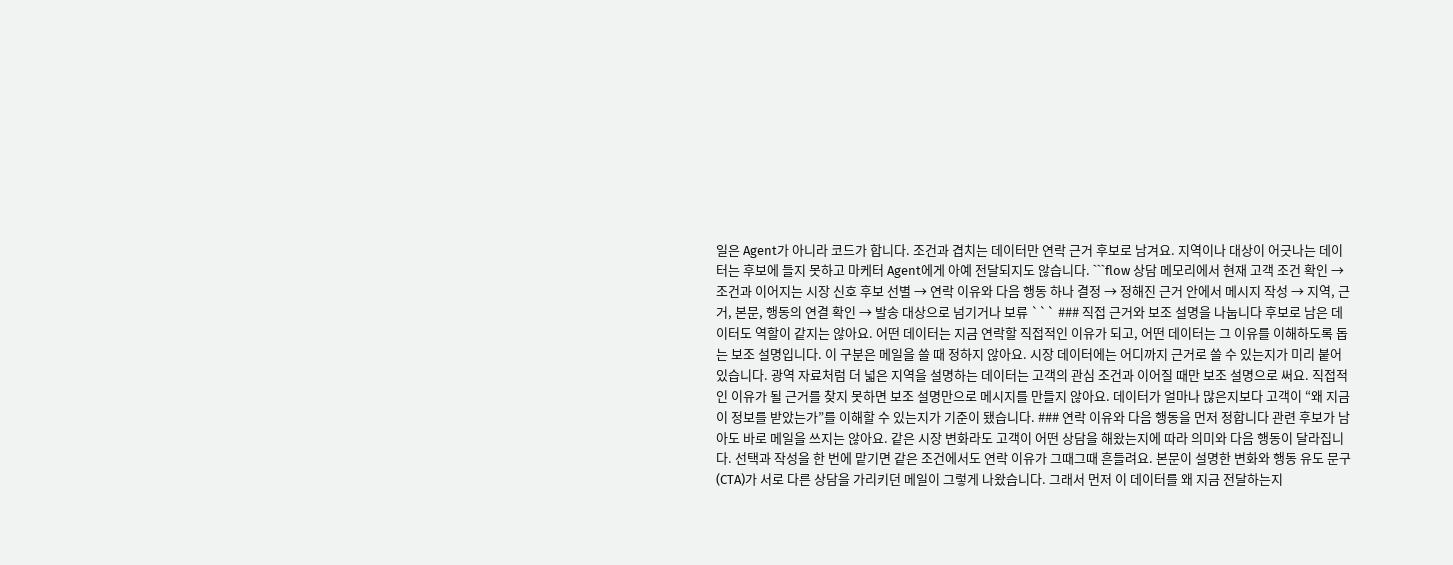일은 Agent가 아니라 코드가 합니다. 조건과 겹치는 데이터만 연락 근거 후보로 남겨요. 지역이나 대상이 어긋나는 데이터는 후보에 들지 못하고 마케터 Agent에게 아예 전달되지도 않습니다. ```flow 상담 메모리에서 현재 고객 조건 확인 → 조건과 이어지는 시장 신호 후보 선별 → 연락 이유와 다음 행동 하나 결정 → 정해진 근거 안에서 메시지 작성 → 지역, 근거, 본문, 행동의 연결 확인 → 발송 대상으로 넘기거나 보류 ``` ### 직접 근거와 보조 설명을 나눕니다 후보로 남은 데이터도 역할이 같지는 않아요. 어떤 데이터는 지금 연락할 직접적인 이유가 되고, 어떤 데이터는 그 이유를 이해하도록 돕는 보조 설명입니다. 이 구분은 메일을 쓸 때 정하지 않아요. 시장 데이터에는 어디까지 근거로 쓸 수 있는지가 미리 붙어 있습니다. 광역 자료처럼 더 넓은 지역을 설명하는 데이터는 고객의 관심 조건과 이어질 때만 보조 설명으로 써요. 직접적인 이유가 될 근거를 찾지 못하면 보조 설명만으로 메시지를 만들지 않아요. 데이터가 얼마나 많은지보다 고객이 “왜 지금 이 정보를 받았는가”를 이해할 수 있는지가 기준이 됐습니다. ### 연락 이유와 다음 행동을 먼저 정합니다 관련 후보가 남아도 바로 메일을 쓰지는 않아요. 같은 시장 변화라도 고객이 어떤 상담을 해왔는지에 따라 의미와 다음 행동이 달라집니다. 선택과 작성을 한 번에 맡기면 같은 조건에서도 연락 이유가 그때그때 흔들려요. 본문이 설명한 변화와 행동 유도 문구(CTA)가 서로 다른 상담을 가리키던 메일이 그렇게 나왔습니다. 그래서 먼저 이 데이터를 왜 지금 전달하는지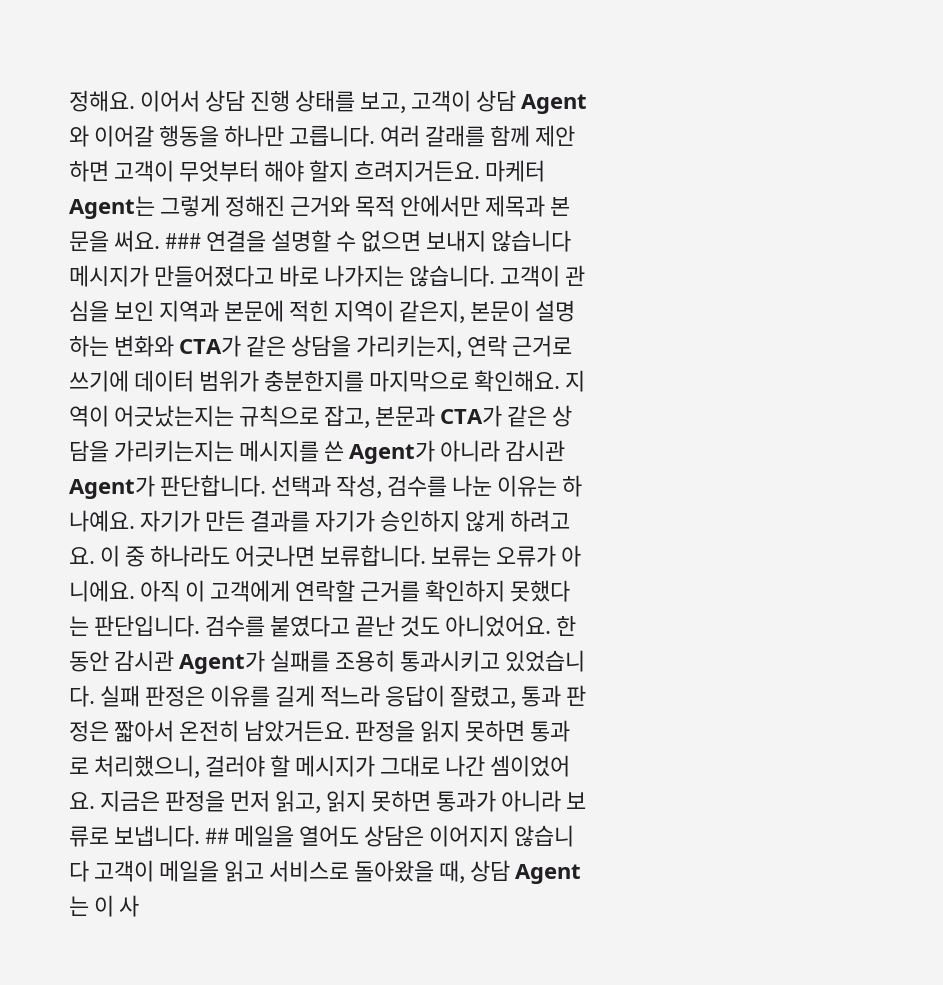정해요. 이어서 상담 진행 상태를 보고, 고객이 상담 Agent와 이어갈 행동을 하나만 고릅니다. 여러 갈래를 함께 제안하면 고객이 무엇부터 해야 할지 흐려지거든요. 마케터 Agent는 그렇게 정해진 근거와 목적 안에서만 제목과 본문을 써요. ### 연결을 설명할 수 없으면 보내지 않습니다 메시지가 만들어졌다고 바로 나가지는 않습니다. 고객이 관심을 보인 지역과 본문에 적힌 지역이 같은지, 본문이 설명하는 변화와 CTA가 같은 상담을 가리키는지, 연락 근거로 쓰기에 데이터 범위가 충분한지를 마지막으로 확인해요. 지역이 어긋났는지는 규칙으로 잡고, 본문과 CTA가 같은 상담을 가리키는지는 메시지를 쓴 Agent가 아니라 감시관 Agent가 판단합니다. 선택과 작성, 검수를 나눈 이유는 하나예요. 자기가 만든 결과를 자기가 승인하지 않게 하려고요. 이 중 하나라도 어긋나면 보류합니다. 보류는 오류가 아니에요. 아직 이 고객에게 연락할 근거를 확인하지 못했다는 판단입니다. 검수를 붙였다고 끝난 것도 아니었어요. 한동안 감시관 Agent가 실패를 조용히 통과시키고 있었습니다. 실패 판정은 이유를 길게 적느라 응답이 잘렸고, 통과 판정은 짧아서 온전히 남았거든요. 판정을 읽지 못하면 통과로 처리했으니, 걸러야 할 메시지가 그대로 나간 셈이었어요. 지금은 판정을 먼저 읽고, 읽지 못하면 통과가 아니라 보류로 보냅니다. ## 메일을 열어도 상담은 이어지지 않습니다 고객이 메일을 읽고 서비스로 돌아왔을 때, 상담 Agent는 이 사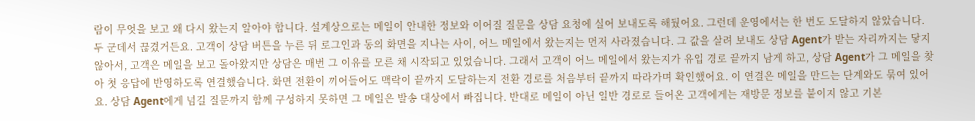람이 무엇을 보고 왜 다시 왔는지 알아야 합니다. 설계상으로는 메일이 안내한 정보와 이어질 질문을 상담 요청에 실어 보내도록 해뒀어요. 그런데 운영에서는 한 번도 도달하지 않았습니다. 두 군데서 끊겼거든요. 고객이 상담 버튼을 누른 뒤 로그인과 동의 화면을 지나는 사이, 어느 메일에서 왔는지는 먼저 사라졌습니다. 그 값을 살려 보내도 상담 Agent가 받는 자리까지는 닿지 않아서, 고객은 메일을 보고 돌아왔지만 상담은 매번 그 이유를 모른 채 시작되고 있었습니다. 그래서 고객이 어느 메일에서 왔는지가 유입 경로 끝까지 남게 하고, 상담 Agent가 그 메일을 찾아 첫 응답에 반영하도록 연결했습니다. 화면 전환이 끼어들어도 맥락이 끝까지 도달하는지 전환 경로를 처음부터 끝까지 따라가며 확인했어요. 이 연결은 메일을 만드는 단계와도 묶여 있어요. 상담 Agent에게 넘길 질문까지 함께 구성하지 못하면 그 메일은 발송 대상에서 빠집니다. 반대로 메일이 아닌 일반 경로로 들어온 고객에게는 재방문 정보를 붙이지 않고 기본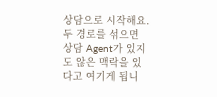상담으로 시작해요. 두 경로를 섞으면 상담 Agent가 있지도 않은 맥락을 있다고 여기게 됩니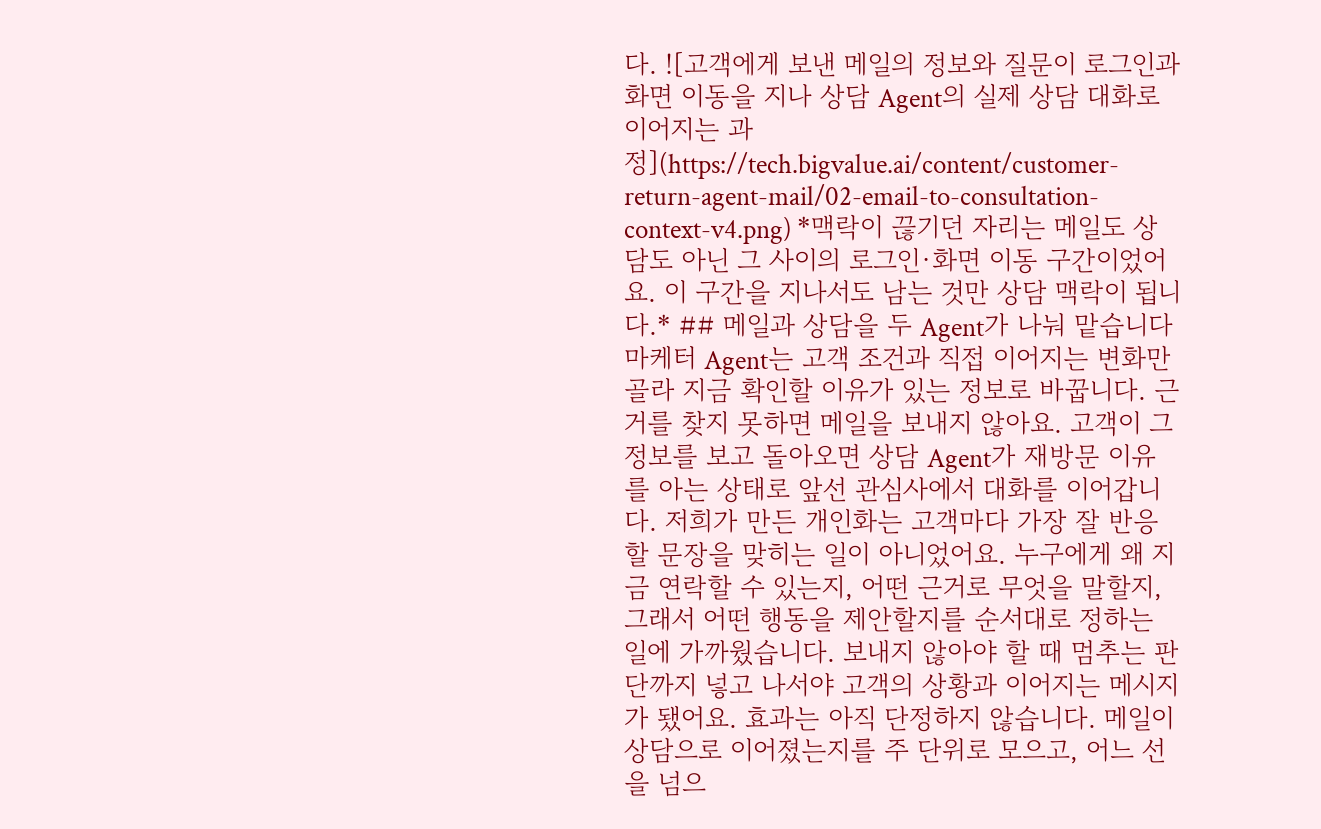다. ![고객에게 보낸 메일의 정보와 질문이 로그인과 화면 이동을 지나 상담 Agent의 실제 상담 대화로 이어지는 과정](https://tech.bigvalue.ai/content/customer-return-agent-mail/02-email-to-consultation-context-v4.png) *맥락이 끊기던 자리는 메일도 상담도 아닌 그 사이의 로그인·화면 이동 구간이었어요. 이 구간을 지나서도 남는 것만 상담 맥락이 됩니다.* ## 메일과 상담을 두 Agent가 나눠 맡습니다 마케터 Agent는 고객 조건과 직접 이어지는 변화만 골라 지금 확인할 이유가 있는 정보로 바꿉니다. 근거를 찾지 못하면 메일을 보내지 않아요. 고객이 그 정보를 보고 돌아오면 상담 Agent가 재방문 이유를 아는 상태로 앞선 관심사에서 대화를 이어갑니다. 저희가 만든 개인화는 고객마다 가장 잘 반응할 문장을 맞히는 일이 아니었어요. 누구에게 왜 지금 연락할 수 있는지, 어떤 근거로 무엇을 말할지, 그래서 어떤 행동을 제안할지를 순서대로 정하는 일에 가까웠습니다. 보내지 않아야 할 때 멈추는 판단까지 넣고 나서야 고객의 상황과 이어지는 메시지가 됐어요. 효과는 아직 단정하지 않습니다. 메일이 상담으로 이어졌는지를 주 단위로 모으고, 어느 선을 넘으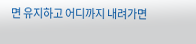면 유지하고 어디까지 내려가면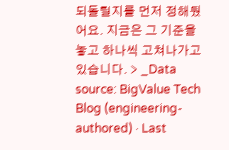되돌릴지를 먼저 정해뒀어요. 지금은 그 기준을 놓고 하나씩 고쳐나가고 있습니다. > _Data source: BigValue Tech Blog (engineering-authored) · Last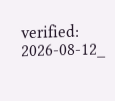verified: 2026-08-12_